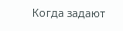Когда задают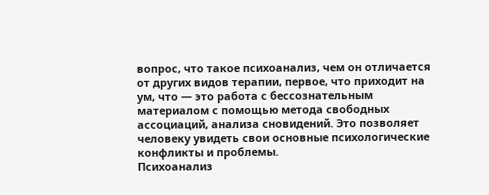вопрос, что такое психоанализ, чем он отличается от других видов терапии, первое, что приходит на ум, что — это работа с бессознательным материалом с помощью метода свободных ассоциаций, анализа сновидений. Это позволяет человеку увидеть свои основные психологические конфликты и проблемы.
Психоанализ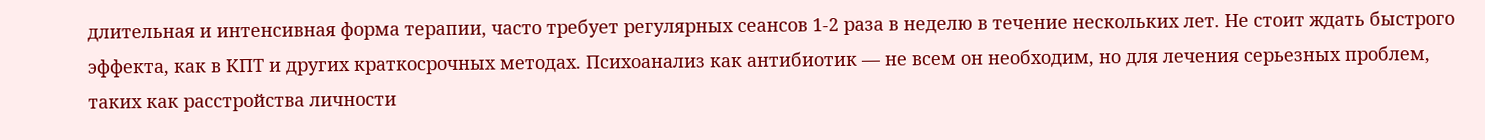длительная и интенсивная форма терапии, часто требует регулярных сеансов 1-2 раза в неделю в течение нескольких лет. Не стоит ждать быстрого эффекта, как в КПТ и других краткосрочных методах. Психоанализ как антибиотик — не всем он необходим, но для лечения серьезных проблем, таких как расстройства личности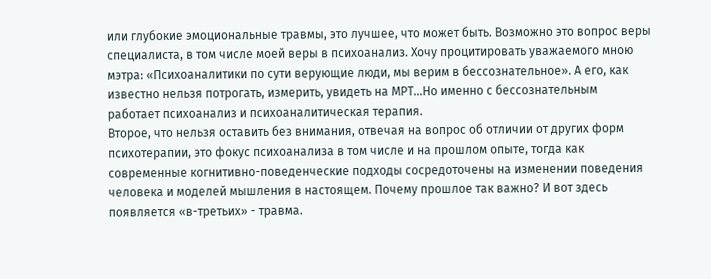или глубокие эмоциональные травмы, это лучшее, что может быть. Возможно это вопрос веры специалиста, в том числе моей веры в психоанализ. Хочу процитировать уважаемого мною мэтра: «Психоаналитики по сути верующие люди, мы верим в бессознательное». А его, как известно нельзя потрогать, измерить, увидеть на МРТ...Но именно с бессознательным работает психоанализ и психоаналитическая терапия.
Второе, что нельзя оставить без внимания, отвечая на вопрос об отличии от других форм психотерапии, это фокус психоанализа в том числе и на прошлом опыте, тогда как современные когнитивно-поведенческие подходы сосредоточены на изменении поведения человека и моделей мышления в настоящем. Почему прошлое так важно? И вот здесь появляется «в-третьих» - травма.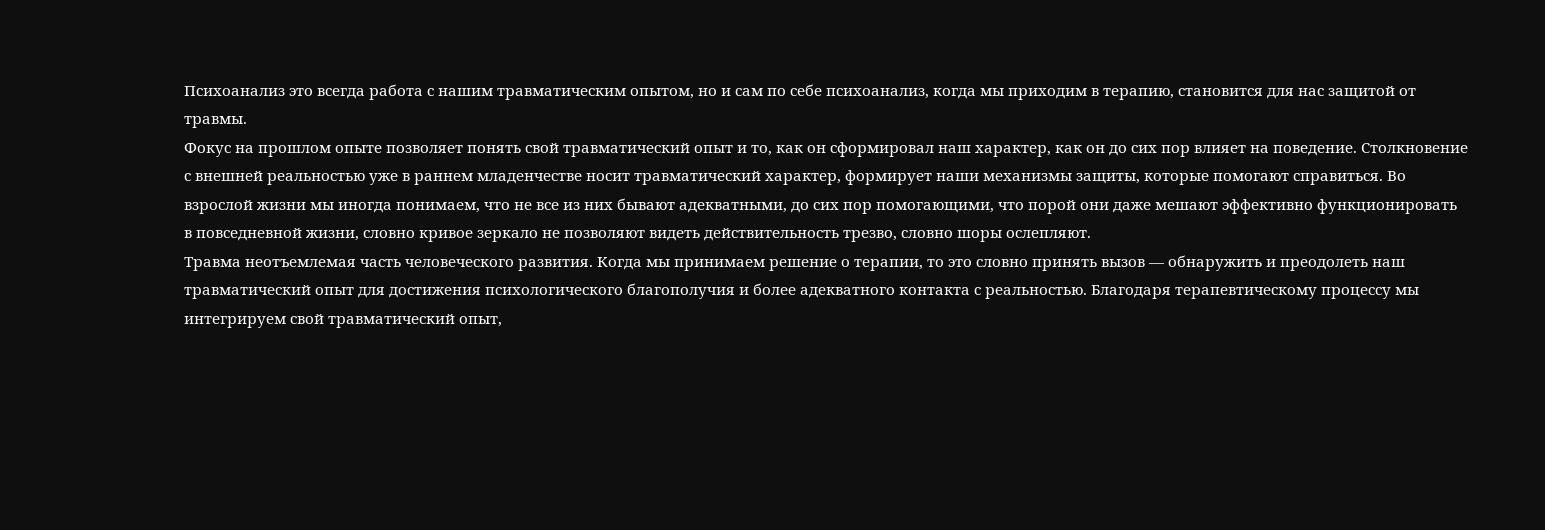Психоанализ это всегда работа с нашим травматическим опытом, но и сам по себе психоанализ, когда мы приходим в терапию, становится для нас защитой от травмы.
Фокус на прошлом опыте позволяет понять свой травматический опыт и то, как он сформировал наш характер, как он до сих пор влияет на поведение. Столкновение с внешней реальностью уже в раннем младенчестве носит травматический характер, формирует наши механизмы защиты, которые помогают справиться. Во взрослой жизни мы иногда понимаем, что не все из них бывают адекватными, до сих пор помогающими, что порой они даже мешают эффективно функционировать в повседневной жизни, словно кривое зеркало не позволяют видеть действительность трезво, словно шоры ослепляют.
Травма неотъемлемая часть человеческого развития. Когда мы принимаем решение о терапии, то это словно принять вызов — обнаружить и преодолеть наш травматический опыт для достижения психологического благополучия и более адекватного контакта с реальностью. Благодаря терапевтическому процессу мы интегрируем свой травматический опыт,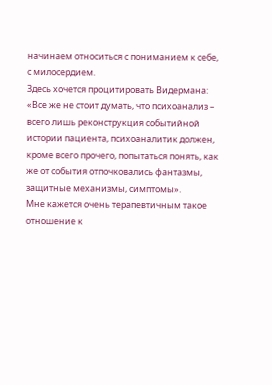начинаем относиться с пониманием к себе, с милосердием.
Здесь хочется процитировать Видермана:
«Все же не стоит думать, что психоанализ – всего лишь реконструкция событийной истории пациента, психоаналитик должен, кроме всего прочего, попытаться понять, как же от события отпочковались фантазмы, защитные механизмы, симптомы».
Мне кажется очень терапевтичным такое отношение к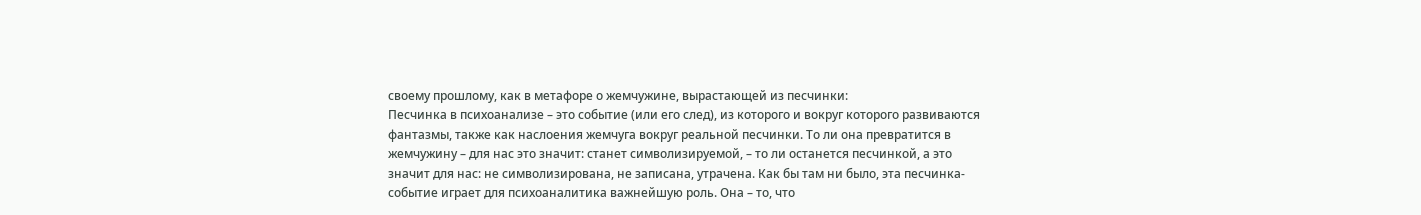своему прошлому, как в метафоре о жемчужине, вырастающей из песчинки:
Песчинка в психоанализе – это событие (или его след), из которого и вокруг которого развиваются фантазмы, также как наслоения жемчуга вокруг реальной песчинки. То ли она превратится в жемчужину – для нас это значит: станет символизируемой, – то ли останется песчинкой, а это значит для нас: не символизирована, не записана, утрачена. Как бы там ни было, эта песчинка-событие играет для психоаналитика важнейшую роль. Она – то, что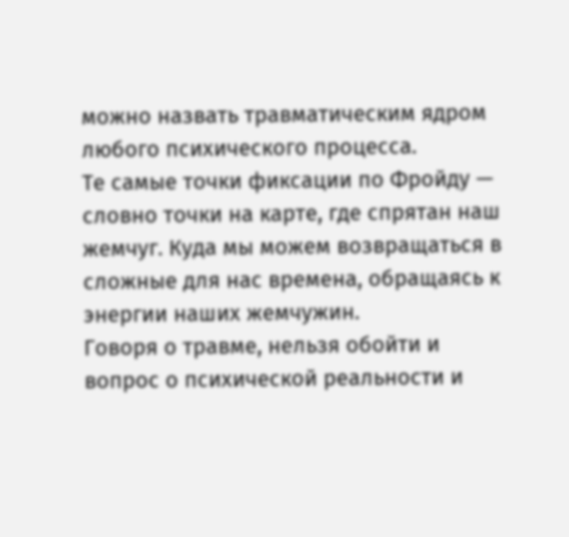можно назвать травматическим ядром любого психического процесса.
Те самые точки фиксации по Фройду — словно точки на карте, где спрятан наш жемчуг. Куда мы можем возвращаться в сложные для нас времена, обращаясь к энергии наших жемчужин.
Говоря о травме, нельзя обойти и вопрос о психической реальности и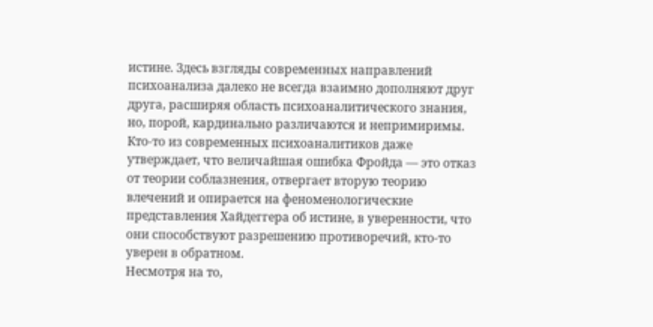истине. Здесь взгляды современных направлений психоанализа далеко не всегда взаимно дополняют друг друга, расширяя область психоаналитического знания, но, порой, кардинально различаются и непримиримы. Кто-то из современных психоаналитиков даже утверждает, что величайшая ошибка Фройда — это отказ от теории соблазнения, отвергает вторую теорию влечений и опирается на феноменологические представления Хайдеггера об истине, в уверенности, что они способствуют разрешению противоречий, кто-то уверен в обратном.
Несмотря на то,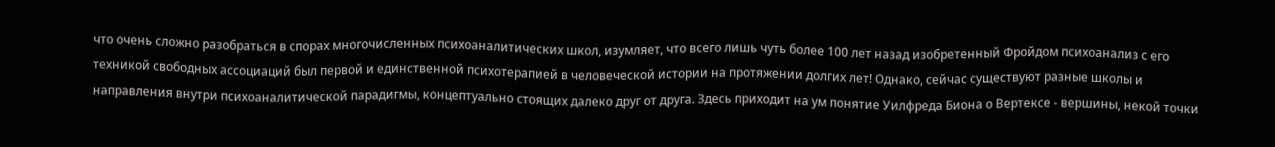что очень сложно разобраться в спорах многочисленных психоаналитических школ, изумляет, что всего лишь чуть более 100 лет назад изобретенный Фройдом психоанализ с его техникой свободных ассоциаций был первой и единственной психотерапией в человеческой истории на протяжении долгих лет! Однако, сейчас существуют разные школы и направления внутри психоаналитической парадигмы, концептуально стоящих далеко друг от друга. Здесь приходит на ум понятие Уилфреда Биона о Вертексе - вершины, некой точки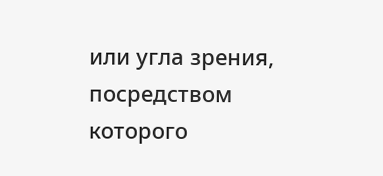или угла зрения, посредством которого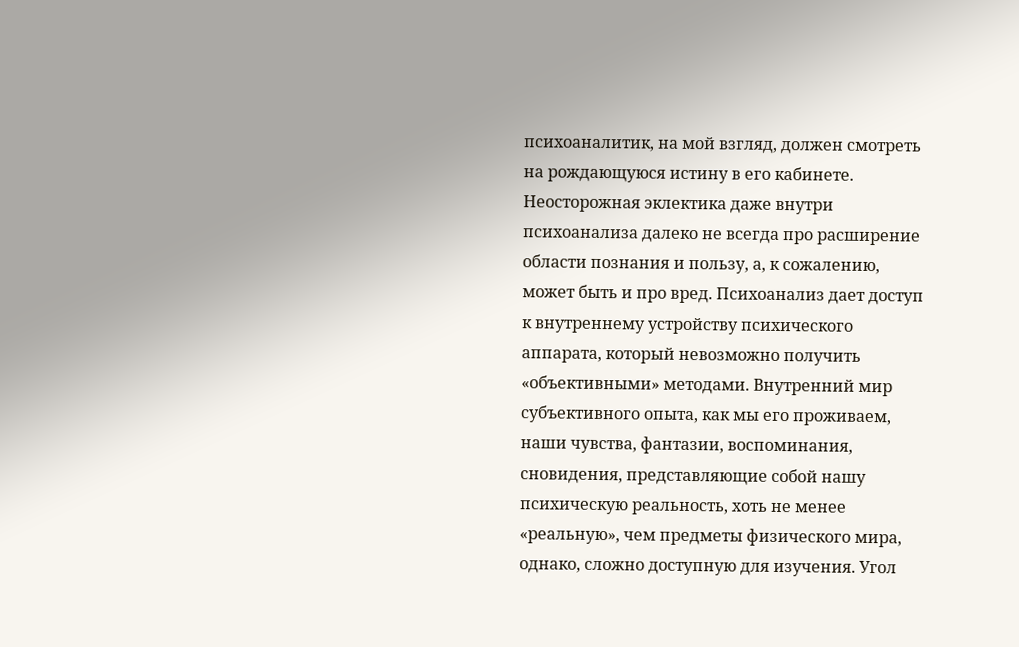психоаналитик, на мой взгляд, должен смотреть на рождающуюся истину в его кабинете. Неосторожная эклектика даже внутри психоанализа далеко не всегда про расширение области познания и пользу, а, к сожалению, может быть и про вред. Психоанализ дает доступ к внутреннему устройству психического аппарата, который невозможно получить «объективными» методами. Внутренний мир субъективного опыта, как мы его проживаем, наши чувства, фантазии, воспоминания, сновидения, представляющие собой нашу психическую реальность, хоть не менее «реальную», чем предметы физического мира, однако, сложно доступную для изучения. Угол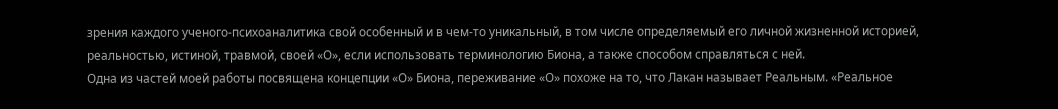зрения каждого ученого-психоаналитика свой особенный и в чем-то уникальный, в том числе определяемый его личной жизненной историей, реальностью, истиной, травмой, своей «О», если использовать терминологию Биона, а также способом справляться с ней.
Одна из частей моей работы посвящена концепции «О» Биона, переживание «О» похоже на то, что Лакан называет Реальным. «Реальное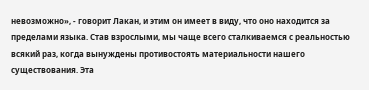невозможно», - говорит Лакан, и этим он имеет в виду, что оно находится за пределами языка. Став взрослыми, мы чаще всего сталкиваемся с реальностью всякий раз, когда вынуждены противостоять материальности нашего существования. Эта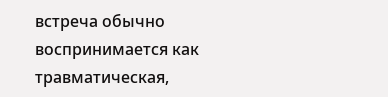встреча обычно воспринимается как травматическая,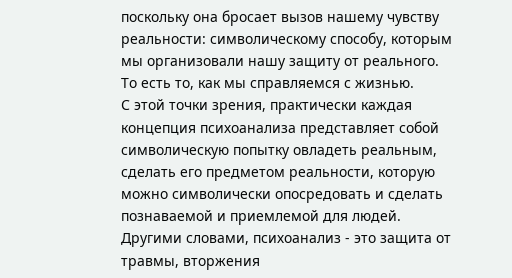поскольку она бросает вызов нашему чувству реальности: символическому способу, которым мы организовали нашу защиту от реального. То есть то, как мы справляемся с жизнью.
С этой точки зрения, практически каждая концепция психоанализа представляет собой символическую попытку овладеть реальным, сделать его предметом реальности, которую можно символически опосредовать и сделать познаваемой и приемлемой для людей. Другими словами, психоанализ - это защита от травмы, вторжения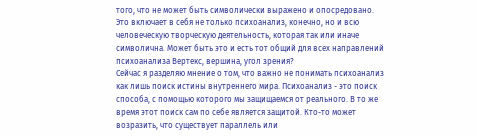того, что не может быть символически выражено и опосредовано. Это включает в себя не только психоанализ, конечно, но и всю человеческую творческую деятельность, которая так или иначе символична. Может быть это и есть тот общий для всех направлений психоанализа Вертекс, вершина, угол зрения?
Сейчас я разделяю мнение о том, что важно не понимать психоанализ как лишь поиск истины внутреннего мира. Психоанализ - это поиск способа, с помощью которого мы защищаемся от реального. В то же время этот поиск сам по себе является защитой. Кто-то может возразить, что существует параллель или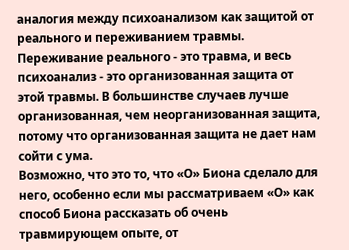аналогия между психоанализом как защитой от реального и переживанием травмы. Переживание реального - это травма, и весь психоанализ - это организованная защита от этой травмы. В большинстве случаев лучше организованная, чем неорганизованная защита, потому что организованная защита не дает нам сойти с ума.
Возможно, что это то, что «О» Биона сделало для него, особенно если мы рассматриваем «О» как способ Биона рассказать об очень травмирующем опыте, от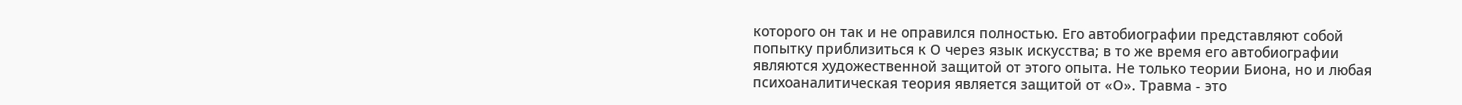которого он так и не оправился полностью. Его автобиографии представляют собой попытку приблизиться к О через язык искусства; в то же время его автобиографии являются художественной защитой от этого опыта. Не только теории Биона, но и любая психоаналитическая теория является защитой от «О». Травма - это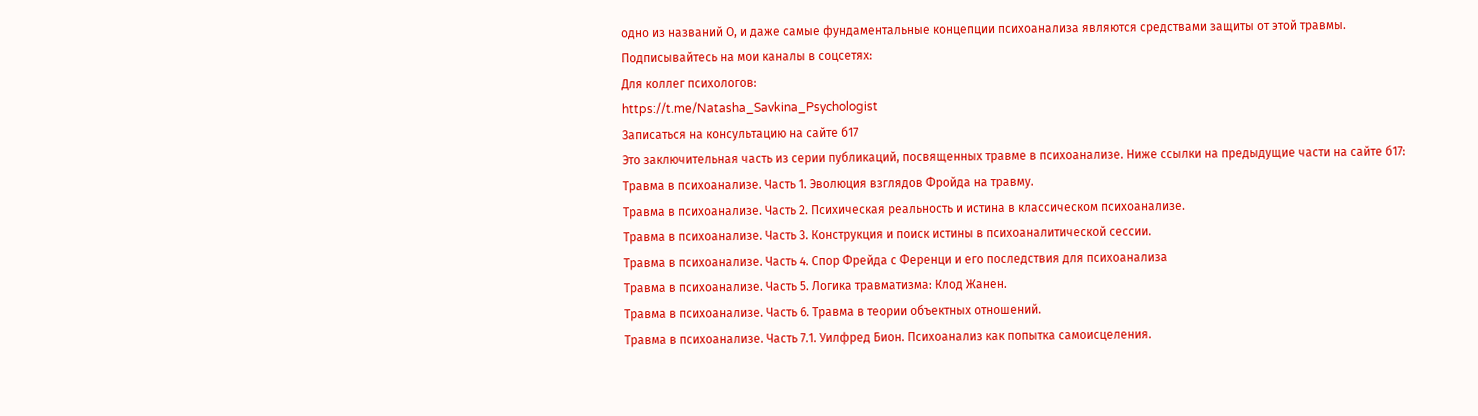одно из названий О, и даже самые фундаментальные концепции психоанализа являются средствами защиты от этой травмы.
Подписывайтесь на мои каналы в соцсетях:
Для коллег психологов:
https://t.me/Natasha_Savkina_Psychologist
Записаться на консультацию на сайте б17
Это заключительная часть из серии публикаций, посвященных травме в психоанализе. Ниже ссылки на предыдущие части на сайте б17:
Травма в психоанализе. Часть 1. Эволюция взглядов Фройда на травму.
Травма в психоанализе. Часть 2. Психическая реальность и истина в классическом психоанализе.
Травма в психоанализе. Часть 3. Конструкция и поиск истины в психоаналитической сессии.
Травма в психоанализе. Часть 4. Спор Фрейда с Ференци и его последствия для психоанализа
Травма в психоанализе. Часть 5. Логика травматизма: Клод Жанен.
Травма в психоанализе. Часть 6. Травма в теории объектных отношений.
Травма в психоанализе. Часть 7.1. Уилфред Бион. Психоанализ как попытка самоисцеления.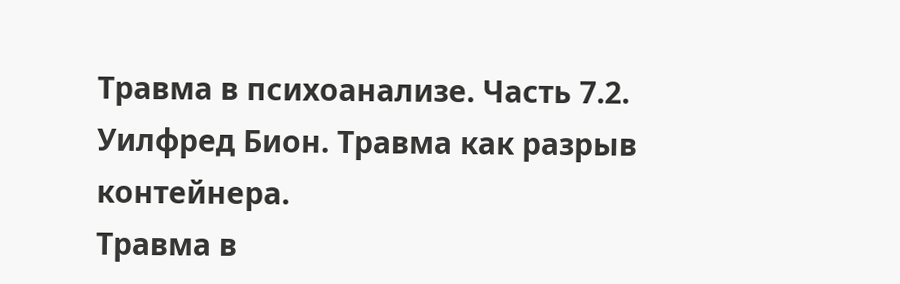Травма в психоанализе. Часть 7.2. Уилфред Бион. Травма как разрыв контейнера.
Травма в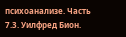психоанализе. Часть 7.3. Уилфред Бион.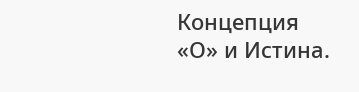Концепция «О» и Истина.